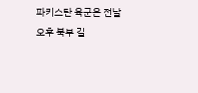파키스탄 육군은 전날 오후 북부 길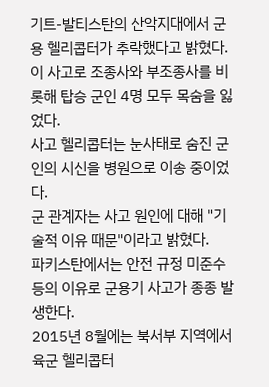기트-발티스탄의 산악지대에서 군용 헬리콥터가 추락했다고 밝혔다.
이 사고로 조종사와 부조종사를 비롯해 탑승 군인 4명 모두 목숨을 잃었다.
사고 헬리콥터는 눈사태로 숨진 군인의 시신을 병원으로 이송 중이었다.
군 관계자는 사고 원인에 대해 "기술적 이유 때문"이라고 밝혔다.
파키스탄에서는 안전 규정 미준수 등의 이유로 군용기 사고가 종종 발생한다.
2015년 8월에는 북서부 지역에서 육군 헬리콥터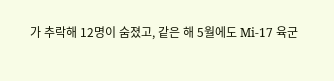가 추락해 12명이 숨졌고, 같은 해 5월에도 Mi-17 육군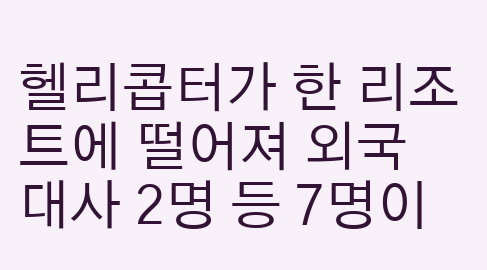헬리콥터가 한 리조트에 떨어져 외국 대사 2명 등 7명이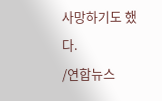사망하기도 했다.
/연합뉴스